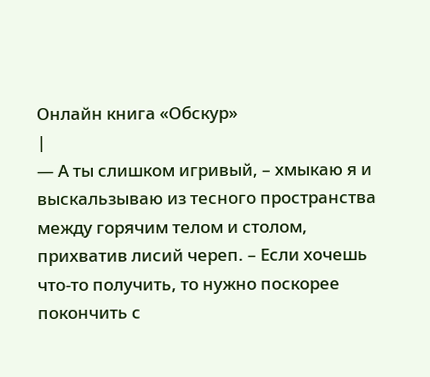Онлайн книга «Обскур»
|
— А ты слишком игривый, – хмыкаю я и выскальзываю из тесного пространства между горячим телом и столом, прихватив лисий череп. – Если хочешь что-то получить, то нужно поскорее покончить с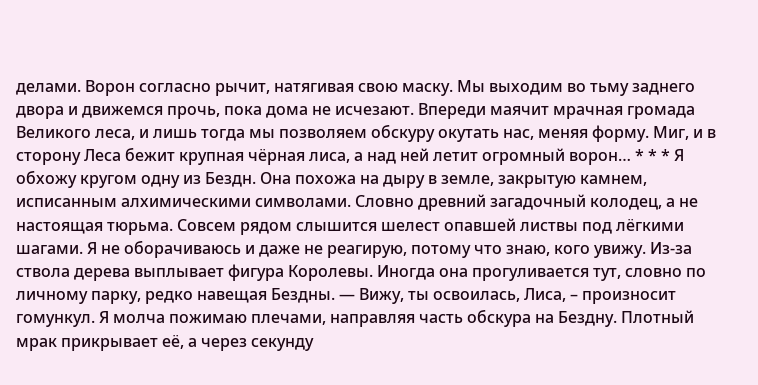делами. Ворон согласно рычит, натягивая свою маску. Мы выходим во тьму заднего двора и движемся прочь, пока дома не исчезают. Впереди маячит мрачная громада Великого леса, и лишь тогда мы позволяем обскуру окутать нас, меняя форму. Миг, и в сторону Леса бежит крупная чёрная лиса, а над ней летит огромный ворон… * * * Я обхожу кругом одну из Бездн. Она похожа на дыру в земле, закрытую камнем, исписанным алхимическими символами. Словно древний загадочный колодец, а не настоящая тюрьма. Совсем рядом слышится шелест опавшей листвы под лёгкими шагами. Я не оборачиваюсь и даже не реагирую, потому что знаю, кого увижу. Из-за ствола дерева выплывает фигура Королевы. Иногда она прогуливается тут, словно по личному парку, редко навещая Бездны. — Вижу, ты освоилась, Лиса, – произносит гомункул. Я молча пожимаю плечами, направляя часть обскура на Бездну. Плотный мрак прикрывает её, а через секунду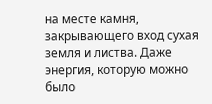на месте камня, закрывающего вход сухая земля и листва. Даже энергия, которую можно было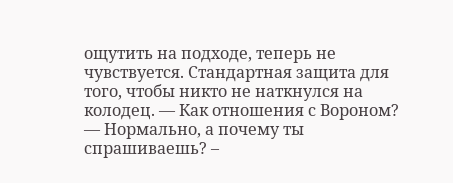ощутить на подходе, теперь не чувствуется. Стандартная защита для того, чтобы никто не наткнулся на колодец. — Как отношения с Вороном? — Нормально, а почему ты спрашиваешь? –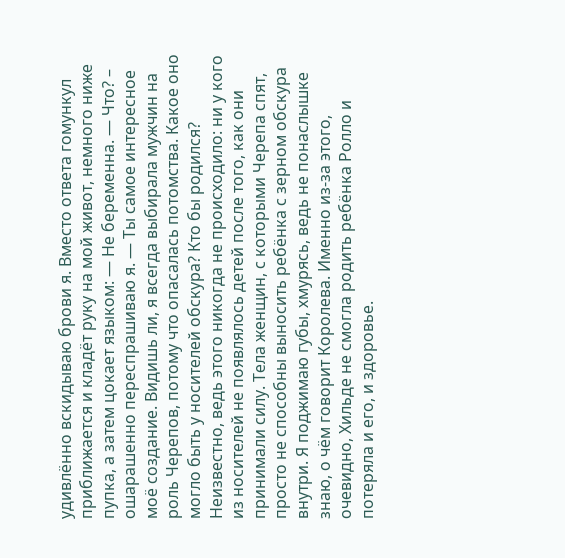удивлённо вскидываю брови я. Вместо ответа гомункул приближается и кладёт руку на мой живот, немного ниже пупка, а затем цокает языком: — Не беременна. — Что? – ошарашенно переспрашиваю я. — Ты самое интересное моё создание. Видишь ли, я всегда выбирала мужчин на роль Черепов, потому что опасалась потомства. Какое оно могло быть у носителей обскура? Кто бы родился? Неизвестно, ведь этого никогда не происходило: ни у кого из носителей не появлялось детей после того, как они принимали силу. Тела женщин, с которыми Черепа спят, просто не способны выносить ребёнка с зерном обскура внутри. Я поджимаю губы, хмурясь, ведь не понаслышке знаю, о чём говорит Королева. Именно из-за этого, очевидно, Хильде не смогла родить ребёнка Ролло и потеряла и его, и здоровье.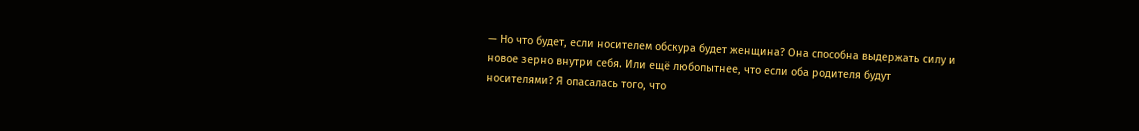— Но что будет, если носителем обскура будет женщина? Она способна выдержать силу и новое зерно внутри себя. Или ещё любопытнее, что если оба родителя будут носителями? Я опасалась того, что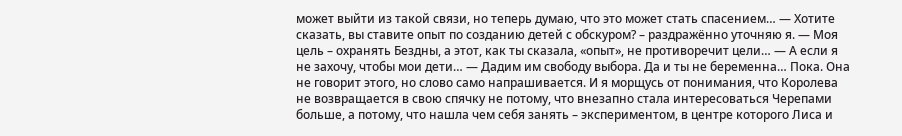может выйти из такой связи, но теперь думаю, что это может стать спасением… — Хотите сказать, вы ставите опыт по созданию детей с обскуром? – раздражённо уточняю я. — Моя цель – охранять Бездны, а этот, как ты сказала, «опыт», не противоречит цели… — А если я не захочу, чтобы мои дети… — Дадим им свободу выбора. Да и ты не беременна… Пока. Она не говорит этого, но слово само напрашивается. И я морщусь от понимания, что Королева не возвращается в свою спячку не потому, что внезапно стала интересоваться Черепами больше, а потому, что нашла чем себя занять – экспериментом, в центре которого Лиса и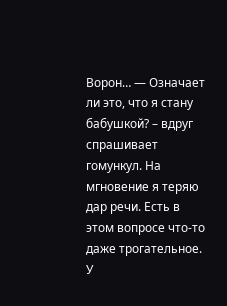Ворон… — Означает ли это, что я стану бабушкой? – вдруг спрашивает гомункул. На мгновение я теряю дар речи. Есть в этом вопросе что-то даже трогательное. У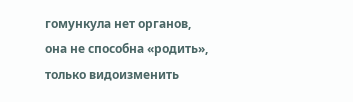гомункула нет органов, она не способна «родить», только видоизменить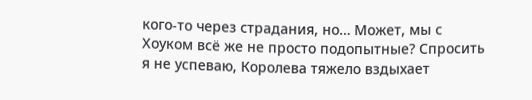кого-то через страдания, но… Может, мы с Хоуком всё же не просто подопытные? Спросить я не успеваю, Королева тяжело вздыхает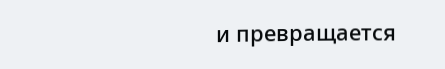и превращается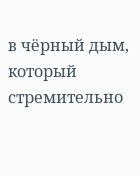в чёрный дым, который стремительно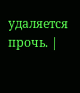удаляется прочь. |